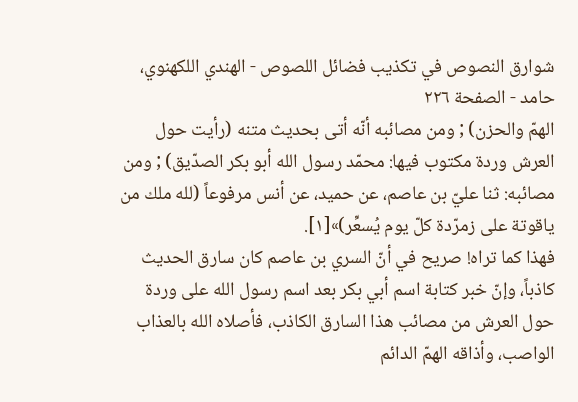شوارق النصوص في تكذيب فضائل اللصوص - الهندي اللكهنوي، حامد - الصفحة ٢٢٦
الهمّ والحزن) ; ومن مصائبه أنّه أتى بحديث متنه (رأيت حول العرش وردة مكتوب فيها: محمّد رسول الله أبو بكر الصدّيق) ; ومن مصائبه: ثنا عليّ بن عاصم، عن حميد، عن أنس مرفوعاً (لله ملك من ياقوتة على زمرّدة كلّ يوم يُسعِّر)»[١].
فهذا كما تراه! صريح في أنّ السري بن عاصم كان سارق الحديث كاذباً، وإنّ خبر كتابة اسم أبي بكر بعد اسم رسول الله على وردة حول العرش من مصائب هذا السارق الكاذب، فأصلاه الله بالعذاب الواصب، وأذاقه الهمّ الدائم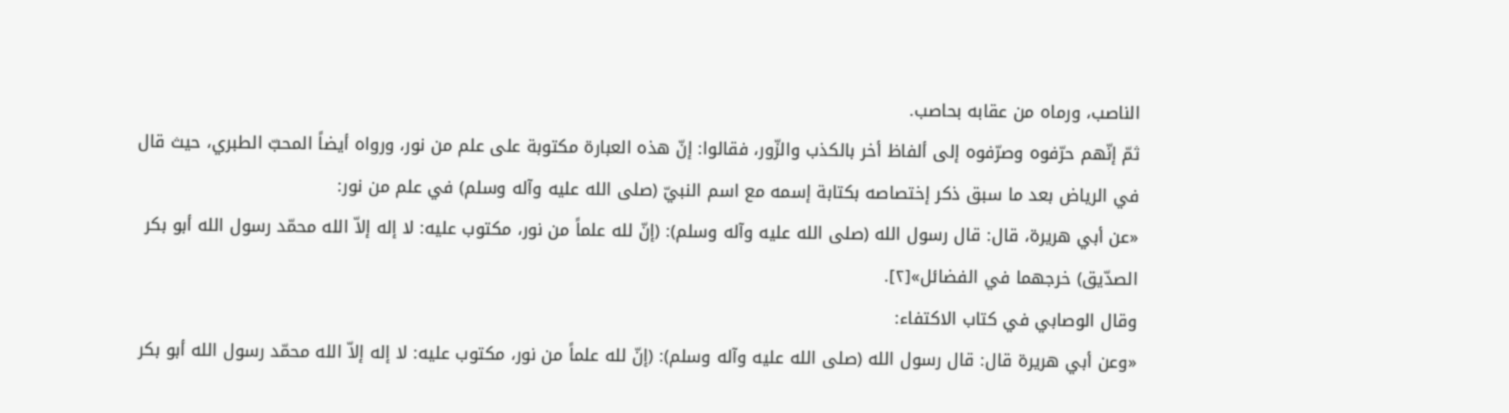الناصب، ورماه من عقابه بحاصب.
ثمّ إنّهم حرّفوه وصرّفوه إلى ألفاظ أخر بالكذب والزّور، فقالوا: إنّ هذه العبارة مكتوبة على علم من نور، ورواه أيضاً المحبّ الطبري، حيث قال في الرياض بعد ما سبق ذكر إختصاصه بكتابة إسمه مع اسم النبيّ (صلى الله عليه وآله وسلم) في علم من نور:
«عن أبي هريرة، قال: قال رسول الله (صلى الله عليه وآله وسلم): (إنّ لله علماً من نور، مكتوب عليه: لا إله إلاّ الله محمّد رسول الله أبو بكر الصدّيق) خرجهما في الفضائل»[٢].
وقال الوصابي في كتاب الاكتفاء:
«وعن أبي هريرة قال: قال رسول الله (صلى الله عليه وآله وسلم): (إنّ لله علماً من نور، مكتوب عليه: لا إله إلاّ الله محمّد رسول الله أبو بكر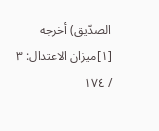الصدّيق) أخرجه
[١]ميزان الاعتدال: ٣ / ١٧٤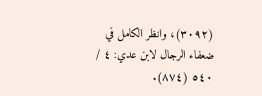(٣٠٩٢)، وانظر الكامل في ضعفاء الرجال لابن عدي: ٤ / ٥٤٠ (٨٧٤).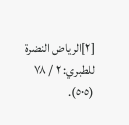[٢]الرياض النضرة للطبري: ٢ / ٧٨ (٥٠٥).